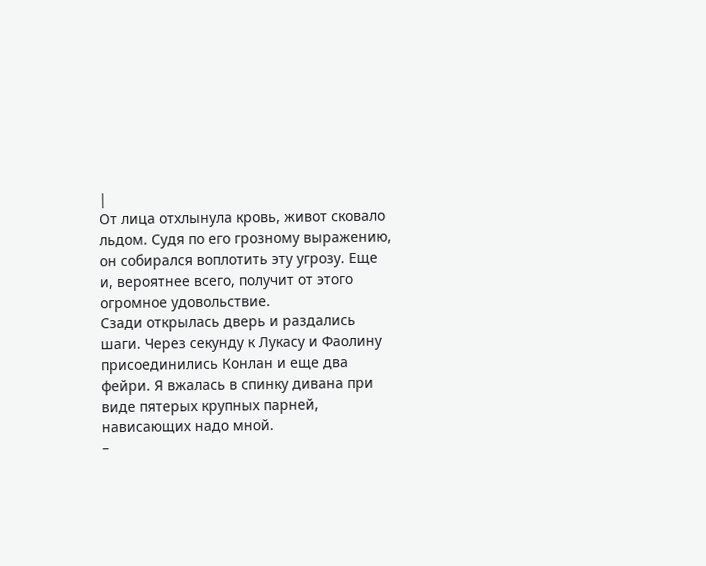|
От лица отхлынула кровь, живот сковало льдом. Судя по его грозному выражению, он собирался воплотить эту угрозу. Еще и, вероятнее всего, получит от этого огромное удовольствие.
Сзади открылась дверь и раздались шаги. Через секунду к Лукасу и Фаолину присоединились Конлан и еще два фейри. Я вжалась в спинку дивана при виде пятерых крупных парней, нависающих надо мной.
–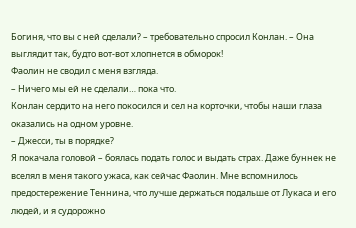Богиня, что вы с ней сделали? – требовательно спросил Конлан. – Она выглядит так, будто вот-вот хлопнется в обморок!
Фаолин не сводил с меня взгляда.
– Ничего мы ей не сделали… пока что.
Конлан сердито на него покосился и сел на корточки, чтобы наши глаза оказались на одном уровне.
– Джесси, ты в порядке?
Я покачала головой – боялась подать голос и выдать страх. Даже буннек не вселял в меня такого ужаса, как сейчас Фаолин. Мне вспомнилось предостережение Теннина, что лучше держаться подальше от Лукаса и его людей, и я судорожно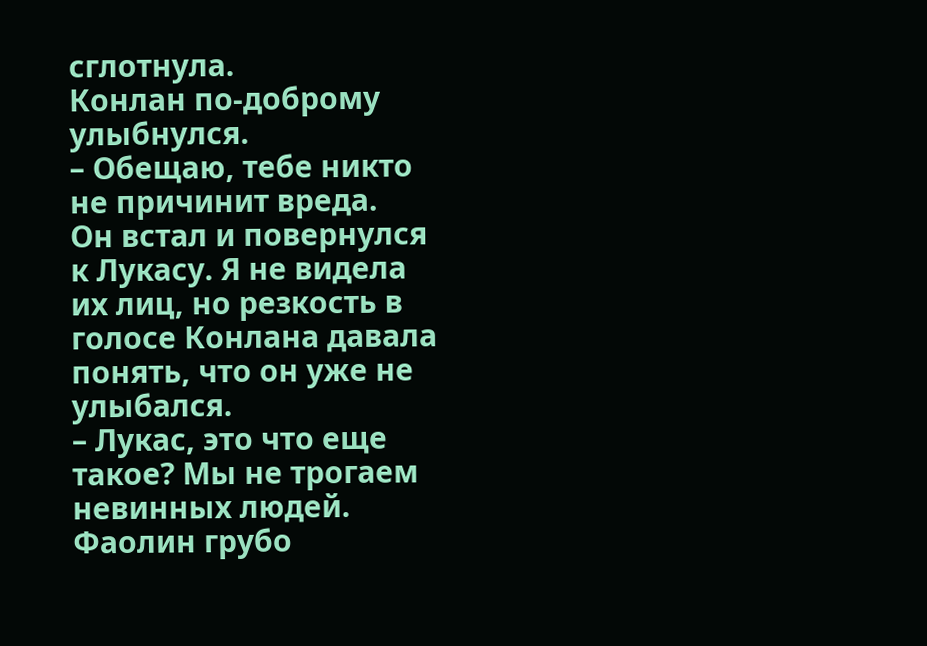сглотнула.
Конлан по-доброму улыбнулся.
– Обещаю, тебе никто не причинит вреда.
Он встал и повернулся к Лукасу. Я не видела их лиц, но резкость в голосе Конлана давала понять, что он уже не улыбался.
– Лукас, это что еще такое? Мы не трогаем невинных людей.
Фаолин грубо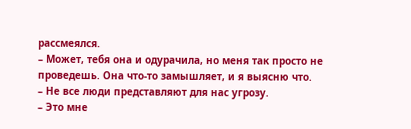рассмеялся.
– Может, тебя она и одурачила, но меня так просто не проведешь. Она что-то замышляет, и я выясню что.
– Не все люди представляют для нас угрозу.
– Это мне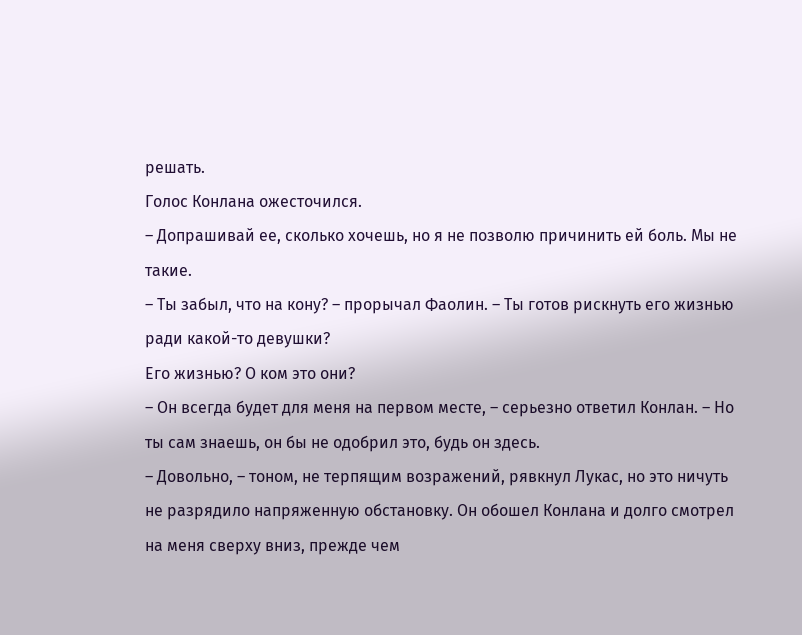решать.
Голос Конлана ожесточился.
– Допрашивай ее, сколько хочешь, но я не позволю причинить ей боль. Мы не такие.
– Ты забыл, что на кону? – прорычал Фаолин. – Ты готов рискнуть его жизнью ради какой-то девушки?
Его жизнью? О ком это они?
– Он всегда будет для меня на первом месте, – серьезно ответил Конлан. – Но ты сам знаешь, он бы не одобрил это, будь он здесь.
– Довольно, – тоном, не терпящим возражений, рявкнул Лукас, но это ничуть не разрядило напряженную обстановку. Он обошел Конлана и долго смотрел на меня сверху вниз, прежде чем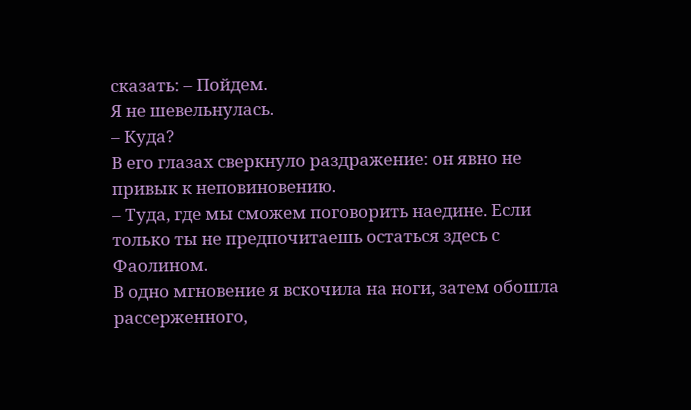сказать: – Пойдем.
Я не шевельнулась.
– Куда?
В его глазах сверкнуло раздражение: он явно не привык к неповиновению.
– Туда, где мы сможем поговорить наедине. Если только ты не предпочитаешь остаться здесь с Фаолином.
В одно мгновение я вскочила на ноги, затем обошла рассерженного,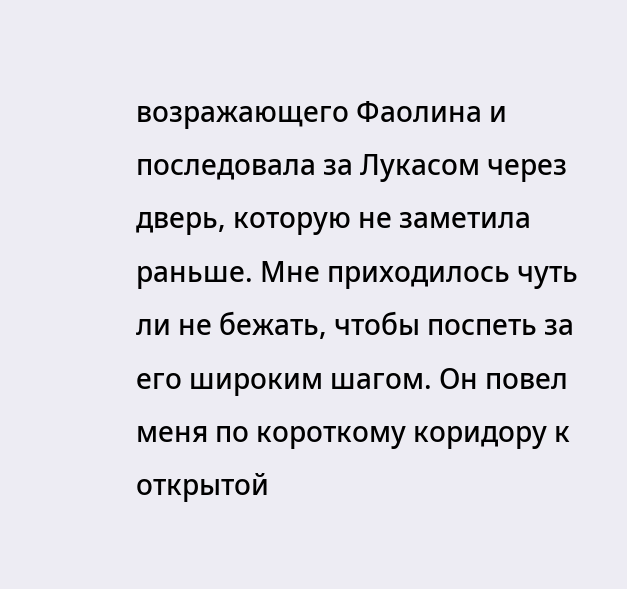возражающего Фаолина и последовала за Лукасом через дверь, которую не заметила раньше. Мне приходилось чуть ли не бежать, чтобы поспеть за его широким шагом. Он повел меня по короткому коридору к открытой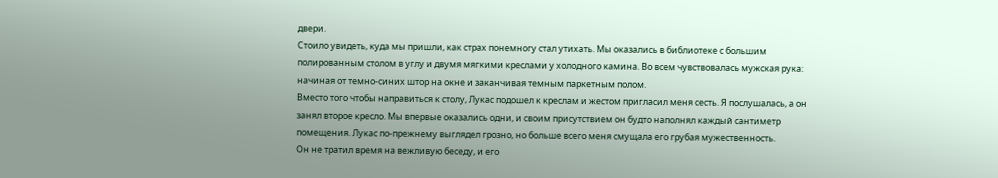двери.
Стоило увидеть, куда мы пришли, как страх понемногу стал утихать. Мы оказались в библиотеке с большим полированным столом в углу и двумя мягкими креслами у холодного камина. Во всем чувствовалась мужская рука: начиная от темно-синих штор на окне и заканчивая темным паркетным полом.
Вместо того чтобы направиться к столу, Лукас подошел к креслам и жестом пригласил меня сесть. Я послушалась, а он занял второе кресло. Мы впервые оказались одни, и своим присутствием он будто наполнял каждый сантиметр помещения. Лукас по-прежнему выглядел грозно, но больше всего меня смущала его грубая мужественность.
Он не тратил время на вежливую беседу, и его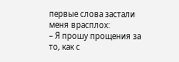первые слова застали меня врасплох:
– Я прошу прощения за то, как с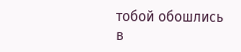тобой обошлись в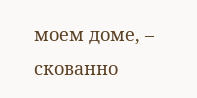моем доме, – скованно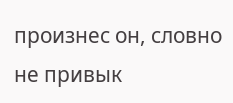произнес он, словно не привык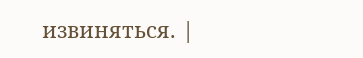извиняться. |